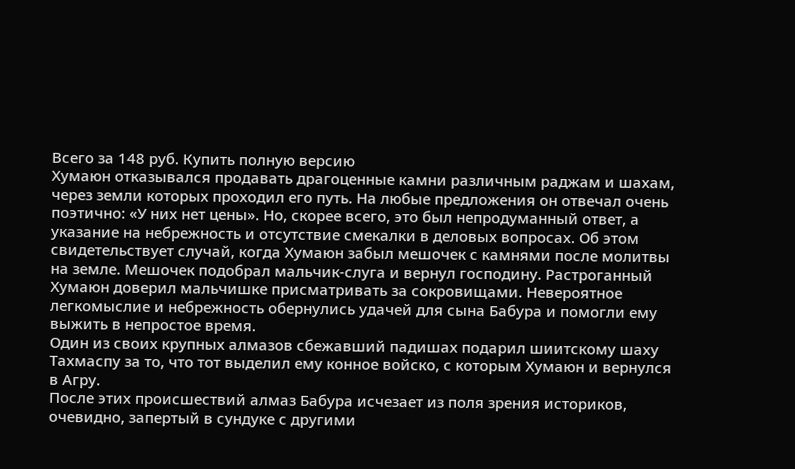Всего за 148 руб. Купить полную версию
Хумаюн отказывался продавать драгоценные камни различным раджам и шахам, через земли которых проходил его путь. На любые предложения он отвечал очень поэтично: «У них нет цены». Но, скорее всего, это был непродуманный ответ, а указание на небрежность и отсутствие смекалки в деловых вопросах. Об этом свидетельствует случай, когда Хумаюн забыл мешочек с камнями после молитвы на земле. Мешочек подобрал мальчик-слуга и вернул господину. Растроганный Хумаюн доверил мальчишке присматривать за сокровищами. Невероятное легкомыслие и небрежность обернулись удачей для сына Бабура и помогли ему выжить в непростое время.
Один из своих крупных алмазов сбежавший падишах подарил шиитскому шаху Тахмаспу за то, что тот выделил ему конное войско, с которым Хумаюн и вернулся в Агру.
После этих происшествий алмаз Бабура исчезает из поля зрения историков, очевидно, запертый в сундуке с другими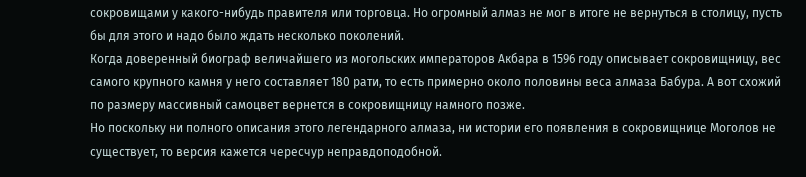сокровищами у какого-нибудь правителя или торговца. Но огромный алмаз не мог в итоге не вернуться в столицу, пусть бы для этого и надо было ждать несколько поколений.
Когда доверенный биограф величайшего из могольских императоров Акбара в 1596 году описывает сокровищницу, вес самого крупного камня у него составляет 180 рати, то есть примерно около половины веса алмаза Бабура. А вот схожий по размеру массивный самоцвет вернется в сокровищницу намного позже.
Но поскольку ни полного описания этого легендарного алмаза, ни истории его появления в сокровищнице Моголов не существует, то версия кажется чересчур неправдоподобной.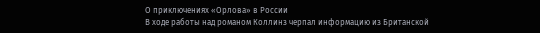О приключениях «Орлова» в России
В ходе работы над романом Коллинз черпал информацию из Британской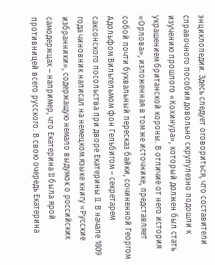энциклопедии. Здесь следует оговориться, что составители справочного пособия довольно скрупулезно подошли к изучению прошлого «Кохинура», который должен был стать украшением британской короны. В отличие от него история «Орлова», изложенная в том же источнике, представляет собой почти буквальный пересказ байки, сочиненной Георгом Адольфом Вильгельмом фон Гельбигом – секретарем саксонского посольства при дворе Екатерины II. В начале 1809 года чиновник написал на немецком языке книгу «Русские избранники», содержащую немало выдумок о российских самодержцах – например, что Екатерина II была ярой противницей всего русского. В свою очередь Екатерина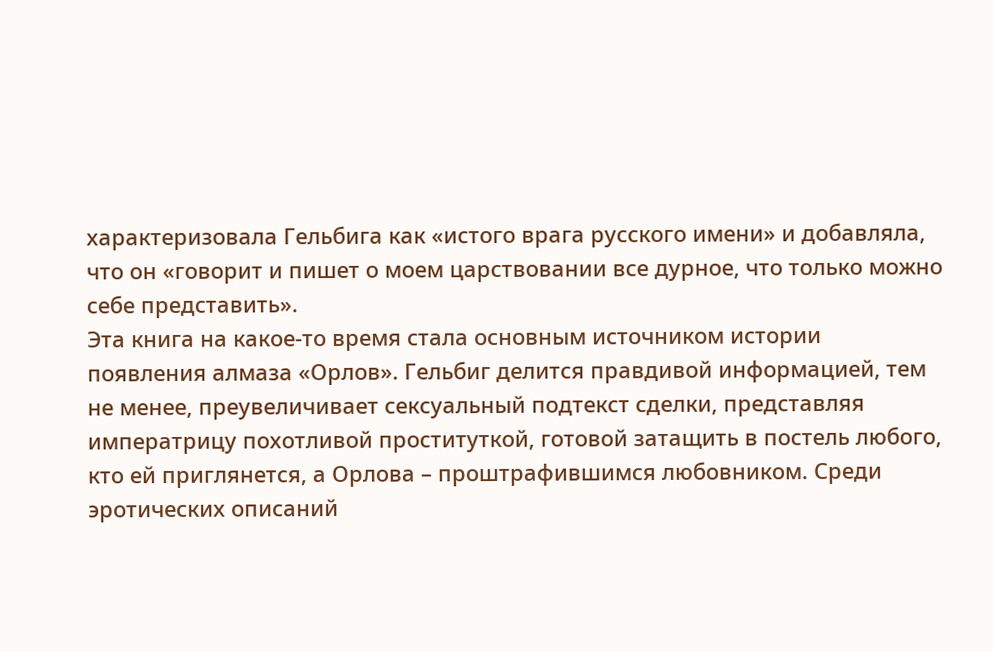характеризовала Гельбига как «истого врага русского имени» и добавляла, что он «говорит и пишет о моем царствовании все дурное, что только можно себе представить».
Эта книга на какое-то время стала основным источником истории появления алмаза «Орлов». Гельбиг делится правдивой информацией, тем не менее, преувеличивает сексуальный подтекст сделки, представляя императрицу похотливой проституткой, готовой затащить в постель любого, кто ей приглянется, а Орлова – проштрафившимся любовником. Среди эротических описаний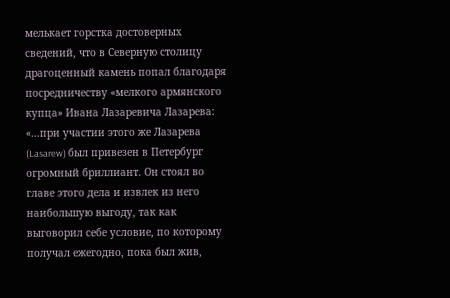мелькает горстка достоверных сведений, что в Северную столицу драгоценный камень попал благодаря посредничеству «мелкого армянского купца» Ивана Лазаревича Лазарева: «…при участии этого же Лазарева (Lasarew) был привезен в Петербург огромный бриллиант. Он стоял во главе этого дела и извлек из него наибольшую выгоду, так как выговорил себе условие, по которому получал ежегодно, пока был жив,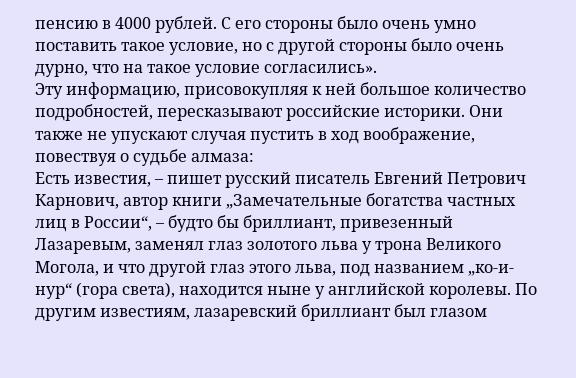пенсию в 4000 рублей. С его стороны было очень умно поставить такое условие, но с другой стороны было очень дурно, что на такое условие согласились».
Эту информацию, присовокупляя к ней большое количество подробностей, пересказывают российские историки. Они также не упускают случая пустить в ход воображение, повествуя о судьбе алмаза:
Есть известия, – пишет русский писатель Евгений Петрович Карнович, автор книги „Замечательные богатства частных лиц в России“, – будто бы бриллиант, привезенный Лазаревым, заменял глаз золотого льва у трона Великого Могола, и что другой глаз этого льва, под названием „ко-и-нур“ (гора света), находится ныне у английской королевы. По другим известиям, лазаревский бриллиант был глазом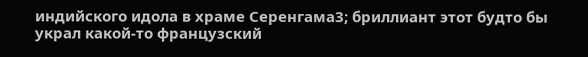индийского идола в храме Серенгама3; бриллиант этот будто бы украл какой-то французский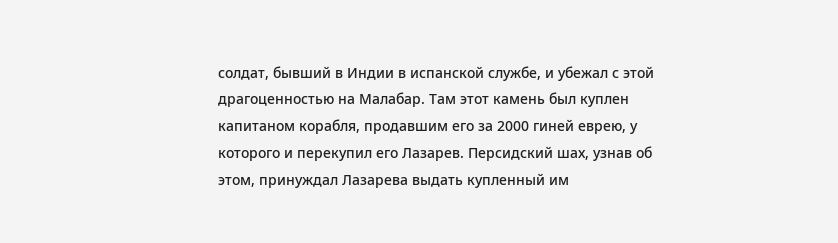солдат, бывший в Индии в испанской службе, и убежал с этой драгоценностью на Малабар. Там этот камень был куплен капитаном корабля, продавшим его за 2000 гиней еврею, у которого и перекупил его Лазарев. Персидский шах, узнав об этом, принуждал Лазарева выдать купленный им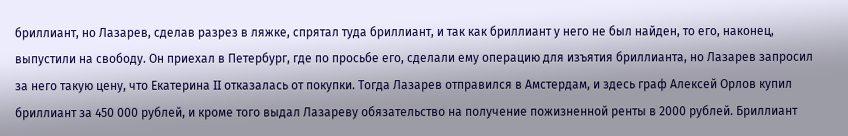бриллиант, но Лазарев, сделав разрез в ляжке, спрятал туда бриллиант, и так как бриллиант у него не был найден, то его, наконец, выпустили на свободу. Он приехал в Петербург, где по просьбе его, сделали ему операцию для изъятия бриллианта, но Лазарев запросил за него такую цену, что Екатерина II отказалась от покупки. Тогда Лазарев отправился в Амстердам, и здесь граф Алексей Орлов купил бриллиант за 450 000 рублей, и кроме того выдал Лазареву обязательство на получение пожизненной ренты в 2000 рублей. Бриллиант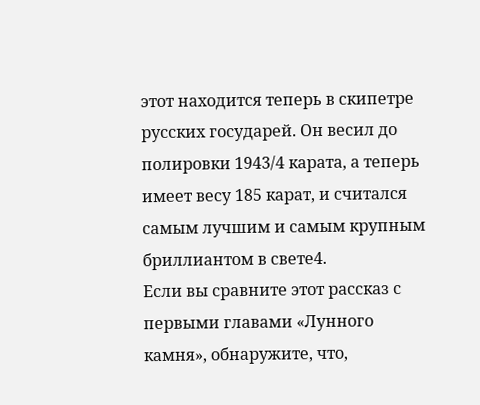этот находится теперь в скипетре русских государей. Он весил до полировки 1943/4 карата, а теперь имеет весу 185 карат, и считался самым лучшим и самым крупным бриллиантом в свете4.
Если вы сравните этот рассказ с первыми главами «Лунного камня», обнаружите, что,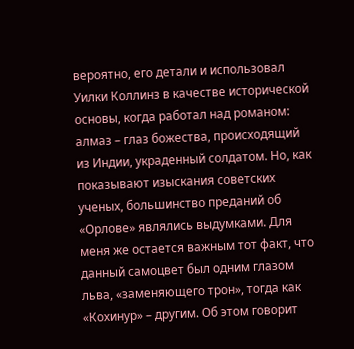вероятно, его детали и использовал Уилки Коллинз в качестве исторической основы, когда работал над романом: алмаз – глаз божества, происходящий из Индии, украденный солдатом. Но, как показывают изыскания советских ученых, большинство преданий об «Орлове» являлись выдумками. Для меня же остается важным тот факт, что данный самоцвет был одним глазом льва, «заменяющего трон», тогда как «Кохинур» – другим. Об этом говорит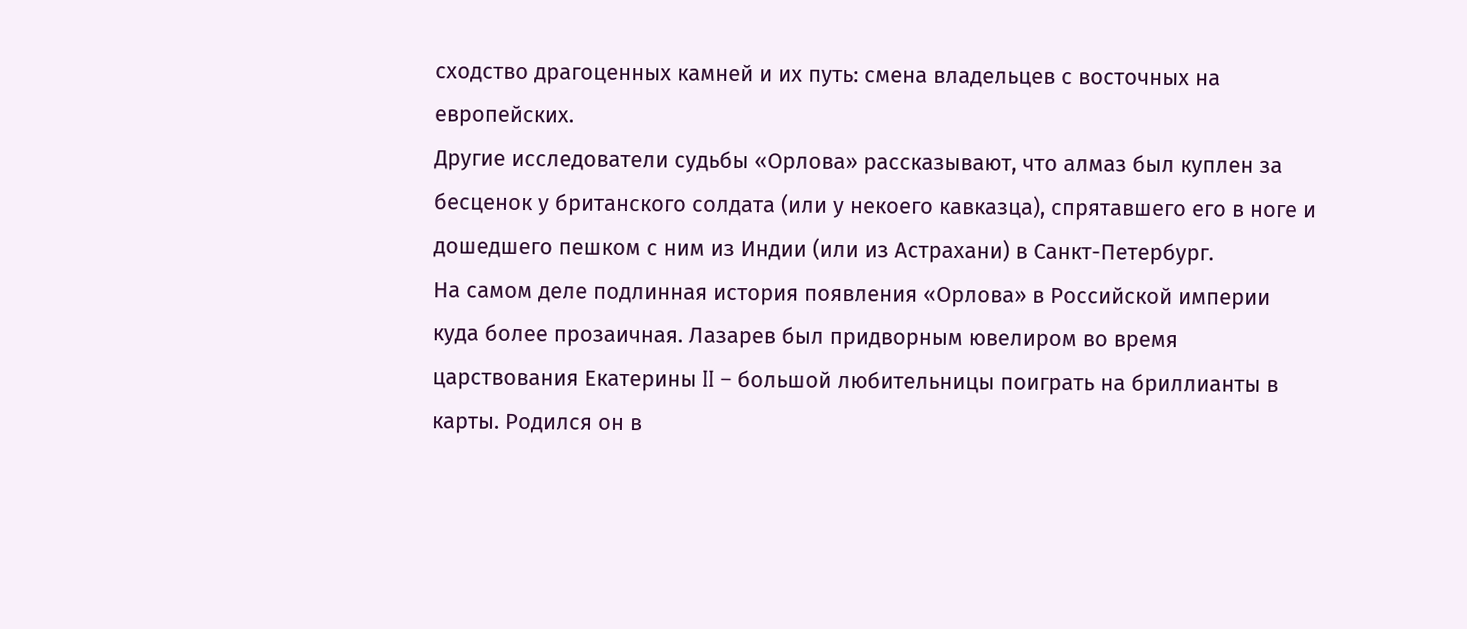сходство драгоценных камней и их путь: смена владельцев с восточных на европейских.
Другие исследователи судьбы «Орлова» рассказывают, что алмаз был куплен за бесценок у британского солдата (или у некоего кавказца), спрятавшего его в ноге и дошедшего пешком с ним из Индии (или из Астрахани) в Санкт-Петербург.
На самом деле подлинная история появления «Орлова» в Российской империи куда более прозаичная. Лазарев был придворным ювелиром во время царствования Екатерины II – большой любительницы поиграть на бриллианты в карты. Родился он в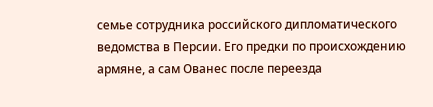семье сотрудника российского дипломатического ведомства в Персии. Его предки по происхождению армяне, а сам Ованес после переезда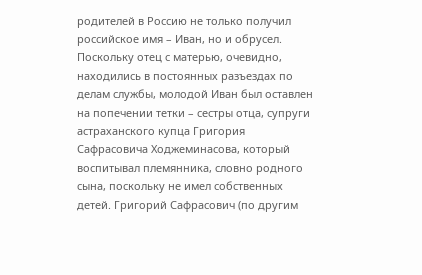родителей в Россию не только получил российское имя – Иван, но и обрусел. Поскольку отец с матерью, очевидно, находились в постоянных разъездах по делам службы, молодой Иван был оставлен на попечении тетки – сестры отца, супруги астраханского купца Григория Сафрасовича Ходжеминасова, который воспитывал племянника, словно родного сына, поскольку не имел собственных детей. Григорий Сафрасович (по другим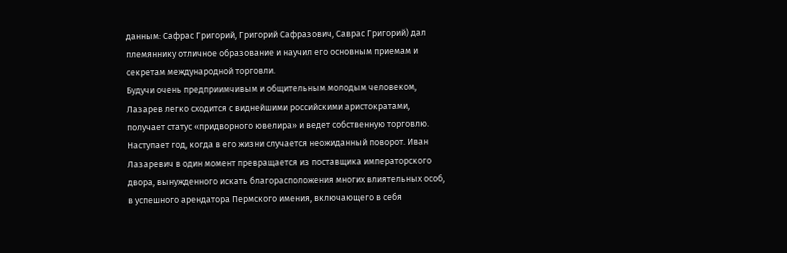данным: Сафрас Григорий, Григорий Сафразович, Саврас Григорий) дал племяннику отличное образование и научил его основным приемам и секретам международной торговли.
Будучи очень предприимчивым и общительным молодым человеком, Лазарев легко сходится с виднейшими российскими аристократами, получает статус «придворного ювелира» и ведет собственную торговлю. Наступает год, когда в его жизни случается неожиданный поворот. Иван Лазаревич в один момент превращается из поставщика императорского двора, вынужденного искать благорасположения многих влиятельных особ, в успешного арендатора Пермского имения, включающего в себя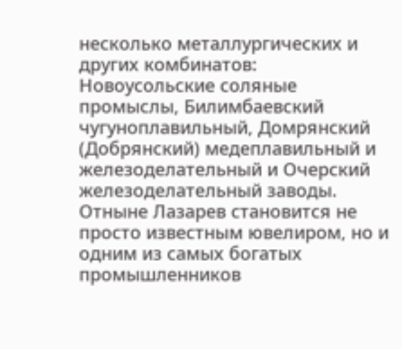несколько металлургических и других комбинатов: Новоусольские соляные промыслы, Билимбаевский чугуноплавильный, Домрянский (Добрянский) медеплавильный и железоделательный и Очерский железоделательный заводы. Отныне Лазарев становится не просто известным ювелиром, но и одним из самых богатых промышленников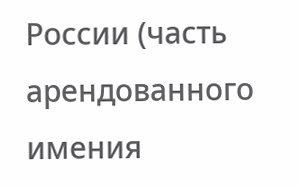России (часть арендованного имения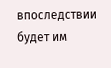впоследствии будет им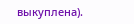выкуплена).